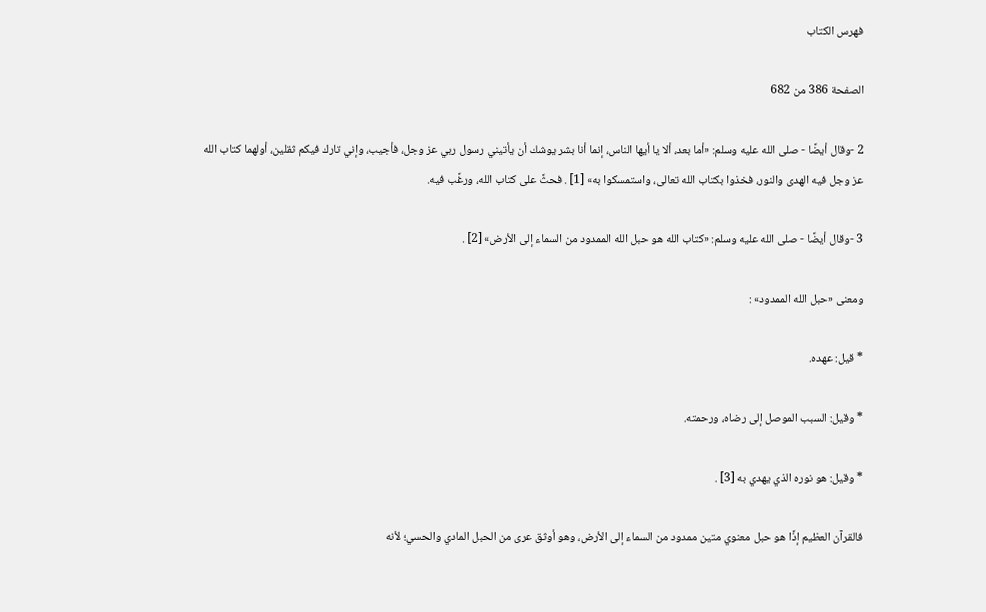فهرس الكتاب

الصفحة 386 من 682

2 -وقال أيضًا - صلى الله عليه وسلم: «أما بعد، ألا يا أيها الناس، إنما أنا بشر يوشك أن يأتيني رسول ربي عز وجل، فأجيب، وإني تارك فيكم ثقلين، أولهما كتاب الله عز وجل فيه الهدى والنور، فخذوا بكتاب الله تعالى، واستمسكوا به» [1] . فحثَّ على كتاب الله، ورغَّب فيه.

3 -وقال أيضًا - صلى الله عليه وسلم: «كتاب الله هو حبل الله الممدود من السماء إلى الأرض» [2] .

ومعنى «حبل الله الممدود» :

* قيل: عهده.

* وقيل: السبب الموصل إلى رضاه، ورحمته.

* وقيل: هو نوره الذي يهدي به [3] .

فالقرآن العظيم إذًا هو حبل معنوي متين ممدود من السماء إلى الأرض، وهو أوثق عرى من الحبل المادي والحسي؛ لأنه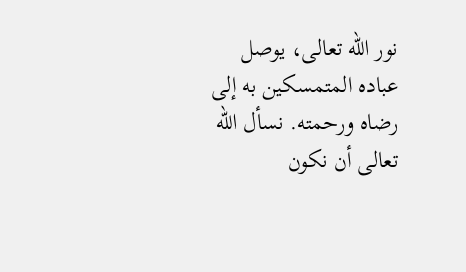نور الله تعالى، يوصل عباده المتمسكين به إلى رضاه ورحمته. نسأل الله تعالى أن نكون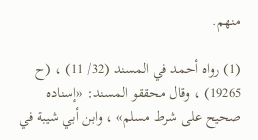منهم.

(1) رواه أحمد في المسند (32/ 11) ، (ح 19265) ، وقال محققو المسند: «إسناده صحيح على شرط مسلم» ، وابن أبي شيبة في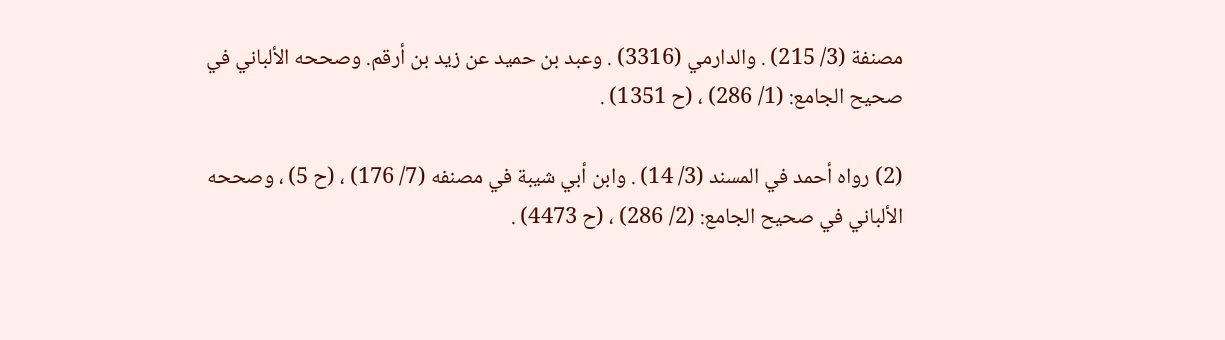مصنفة (3/ 215) . والدارمي (3316) . وعبد بن حميد عن زيد بن أرقم. وصححه الألباني في صحيح الجامع: (1/ 286) ، (ح 1351) .

(2) رواه أحمد في المسند (3/ 14) . وابن أبي شيبة في مصنفه (7/ 176) ، (ح 5) ، وصححه الألباني في صحيح الجامع: (2/ 286) ، (ح 4473) .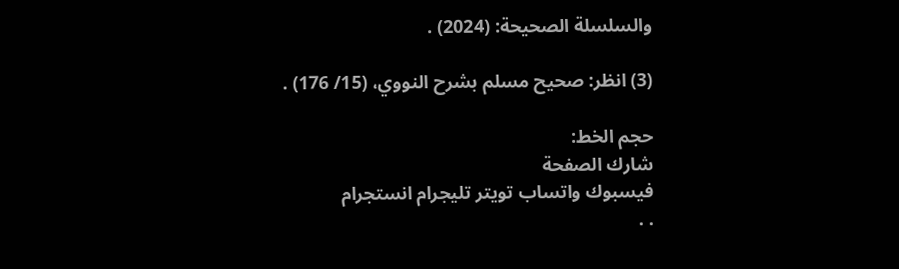والسلسلة الصحيحة: (2024) .

(3) انظر: صحيح مسلم بشرح النووي، (15/ 176) .

حجم الخط:
شارك الصفحة
فيسبوك واتساب تويتر تليجرام انستجرام
. .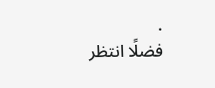.
فضلًا انتظر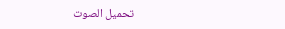تحميل الصوت